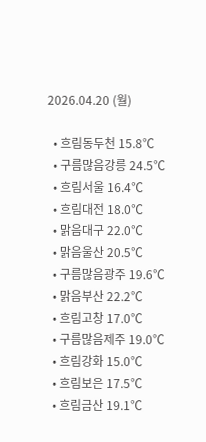2026.04.20 (월)

  • 흐림동두천 15.8℃
  • 구름많음강릉 24.5℃
  • 흐림서울 16.4℃
  • 흐림대전 18.0℃
  • 맑음대구 22.0℃
  • 맑음울산 20.5℃
  • 구름많음광주 19.6℃
  • 맑음부산 22.2℃
  • 흐림고창 17.0℃
  • 구름많음제주 19.0℃
  • 흐림강화 15.0℃
  • 흐림보은 17.5℃
  • 흐림금산 19.1℃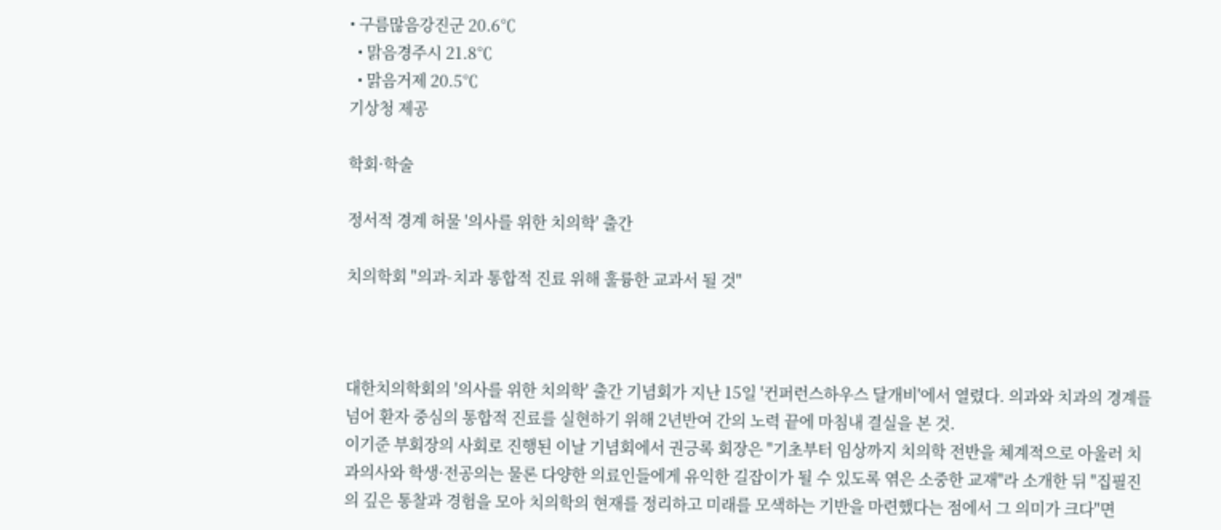• 구름많음강진군 20.6℃
  • 맑음경주시 21.8℃
  • 맑음거제 20.5℃
기상청 제공

학회·학술

정서적 경계 허물 '의사를 위한 치의학' 출간

치의학회 "의과-치과 통합적 진료 위해 훌륭한 교과서 될 것"



대한치의학회의 '의사를 위한 치의학' 출간 기념회가 지난 15일 '컨퍼런스하우스 달개비'에서 열렸다. 의과와 치과의 경계를 넘어 환자 중심의 통합적 진료를 실현하기 위해 2년반여 간의 노력 끝에 마침내 결실을 본 것.
이기준 부회장의 사회로 진행된 이날 기념회에서 권긍록 회장은 "기초부터 임상까지 치의학 전반을 쳬계적으로 아울러 치과의사와 학생·전공의는 물론 다양한 의료인들에게 유익한 길잡이가 될 수 있도록 엮은 소중한 교재"라 소개한 뒤 "집필진의 깊은 통찰과 경험을 모아 치의학의 현재를 정리하고 미래를 모색하는 기반을 마련했다는 점에서 그 의미가 크다"면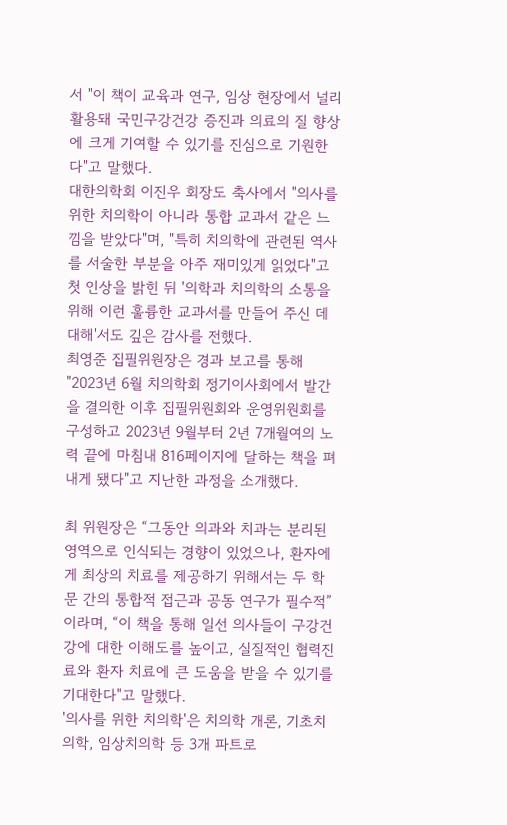서 "이 책이 교육과 연구, 임상 현장에서 널리 활용돼 국민구강건강 증진과 의료의 질 향상에 크게 기여할 수 있기를 진심으로 기원한다"고 말했다.
대한의학회 이진우 회장도 축사에서 "의사를 위한 치의학이 아니라 통합 교과서 같은 느낌을 받았다"며, "특히 치의학에 관련된 역사를 서술한 부분을 아주 재미있게 읽었다"고 첫 인상을 밝힌 뒤 '의학과 치의학의 소통을 위해 이런 훌륭한 교과서를 만들어 주신 데 대해'서도 깊은 감사를 전했다.
최영준 집필위원장은 경과 보고를 통해 "2023년 6월 치의학회 정기이사회에서 발간을 결의한 이후 집필위원회와 운영위원회를 구성하고 2023년 9월부터 2년 7개월여의 노력 끝에 마침내 816페이지에 달하는 책을 펴내게 됐다"고 지난한 과정을 소개했다.

최 위원장은 “그동안 의과와 치과는 분리된 영역으로 인식되는 경향이 있었으나, 환자에게 최상의 치료를 제공하기 위해서는 두 학문 간의 통합적 접근과 공동 연구가 필수적”이라며, “이 책을 통해 일선 의사들이 구강건강에 대한 이해도를 높이고, 실질적인 협력진료와 환자 치료에 큰 도움을 받을 수 있기를 기대한다"고 말했다.
'의사를 위한 치의학'은 치의학 개론, 기초치의학, 임상치의학 등 3개 파트로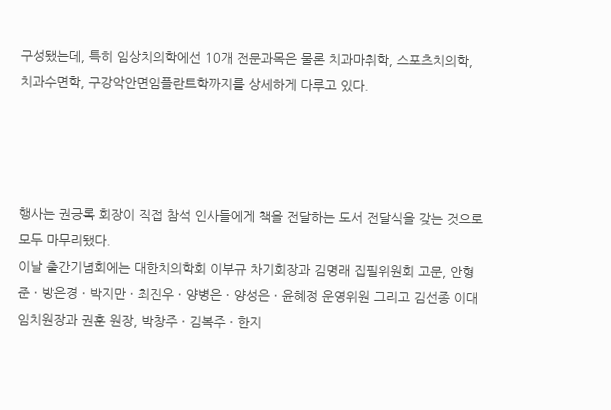구성됐는데, 특히 임상치의학에선 10개 전문과목은 물론 치과마취학, 스포츠치의학, 치과수면학, 구강악안면임플란트학까지를 상세하게 다루고 있다.




행사는 권긍록 회장이 직접 참석 인사들에게 책을 전달하는 도서 전달식을 갖는 것으로 모두 마무리됐다.
이날 출간기념회에는 대한치의학회 이부규 차기회장과 김명래 집필위원회 고문, 안형준 · 방은경 · 박지만 · 최진우 · 양병은 · 양성은 · 윤혜정 운영위원 그리고 김선종 이대임치원장과 권훈 원장, 박창주 · 김복주 · 한지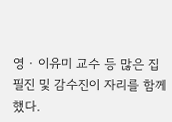영 · 이유미 교수 등 많은 집필진 및 감수진이 자리를 함께 했다.